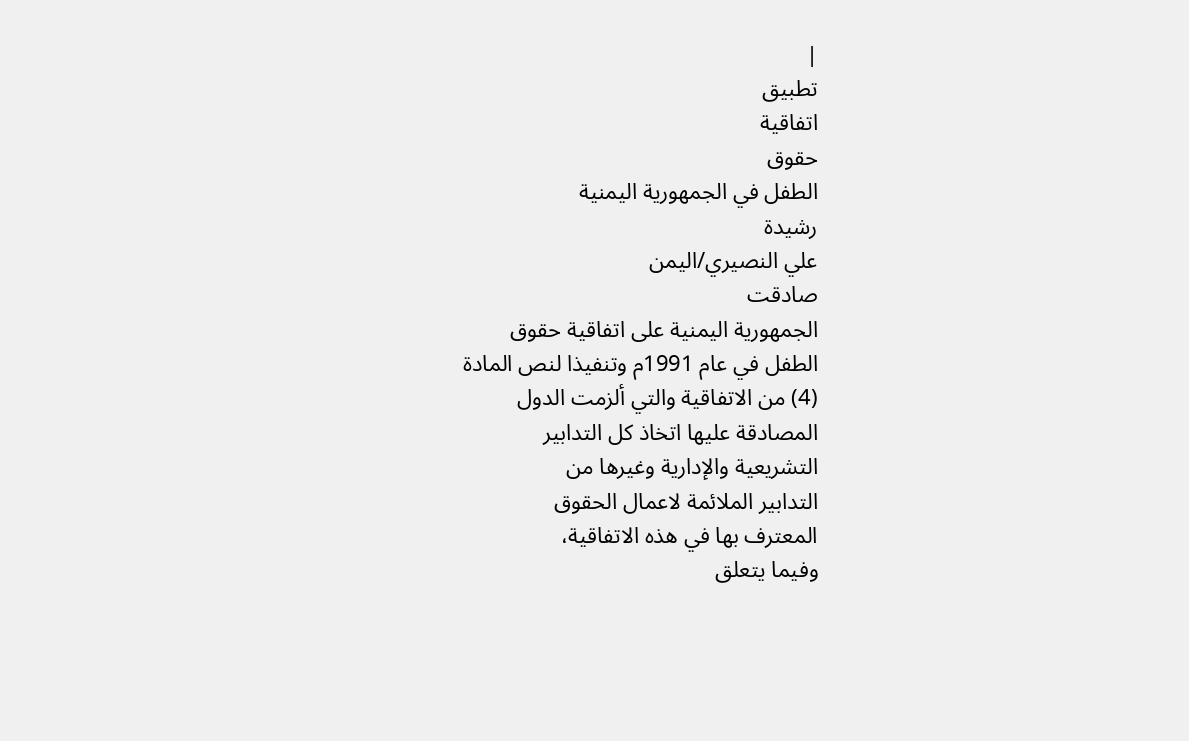|
تطبيق
اتفاقية
حقوق
الطفل في الجمهورية اليمنية
رشيدة
علي النصيري/اليمن
صادقت
الجمهورية اليمنية على اتفاقية حقوق
الطفل في عام 1991م وتنفيذا لنص المادة
(4) من الاتفاقية والتي ألزمت الدول
المصادقة عليها اتخاذ كل التدابير
التشريعية والإدارية وغيرها من
التدابير الملائمة لاعمال الحقوق
المعترف بها في هذه الاتفاقية،
وفيما يتعلق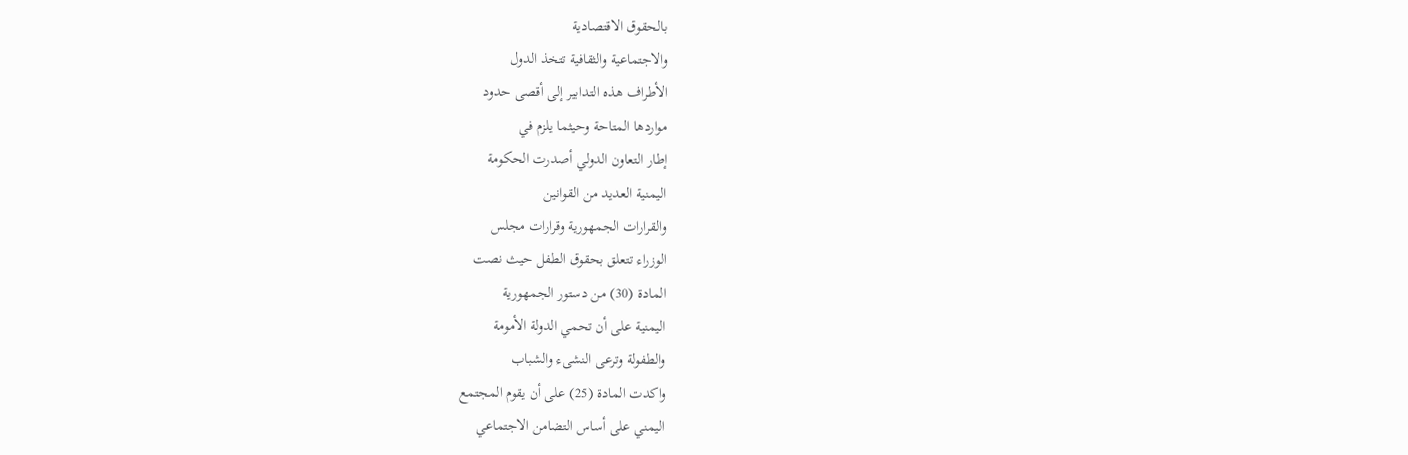بالحقوق الاقتصادية
والاجتماعية والثقافية تتخذ الدول
الأطراف هذه التدابير إلى أقصى حدود
مواردها المتاحة وحيثما يلزم في
إطار التعاون الدولي أصدرت الحكومة
اليمنية العديد من القوانين
والقرارات الجمهورية وقرارات مجلس
الوزراء تتعلق بحقوق الطفل حيث نصت
المادة (30) من دستور الجمهورية
اليمنية على أن تحمي الدولة الأمومة
والطفولة وترعى النشىء والشباب
واكدت المادة (25) على أن يقوم المجتمع
اليمني على أساس التضامن الاجتماعي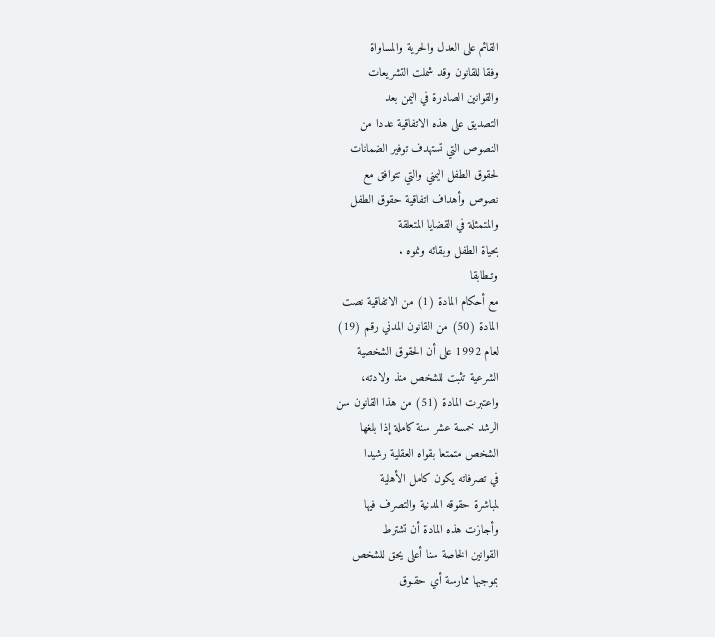القائم على العدل والحرية والمساواة
وفقا للقانون وقد شملت التشريعات
والقوانين الصادرة في اليمن بعد
التصديق على هذه الاتفاقية عددا من
النصوص التي تستهدف توفير الضمانات
لحقوق الطفل اليمني والتي تتوافق مع
نصوص وأهداف اتفاقية حقوق الطفل
والمتمثلة في القضايا المتعلقة
بحياة الطفل وبقائه ونموه .
وتـطابقا
مع أحكام المادة (1) من الاتفاقية نصت
المادة (50) من القانون المدني رقم (19)
لعام 1992 على أن الحقوق الشخصية
الشرعية تثبت للشخص منذ ولادته،
واعتبرت المادة (51) من هذا القانون سن
الرشد خمسة عشر سنة كاملة إذا بلغها
الشخص متمتعا بقواه العقلية رشيدا
في تصرفاته يكون كامل الأهلية
لمباشرة حقوقه المدنية والتصرف فيها
وأجازت هذه المادة أن تشترط
القوانين الخاصة سنا أعلى يحق للشخص
بموجبها ممارسة أي حقـوق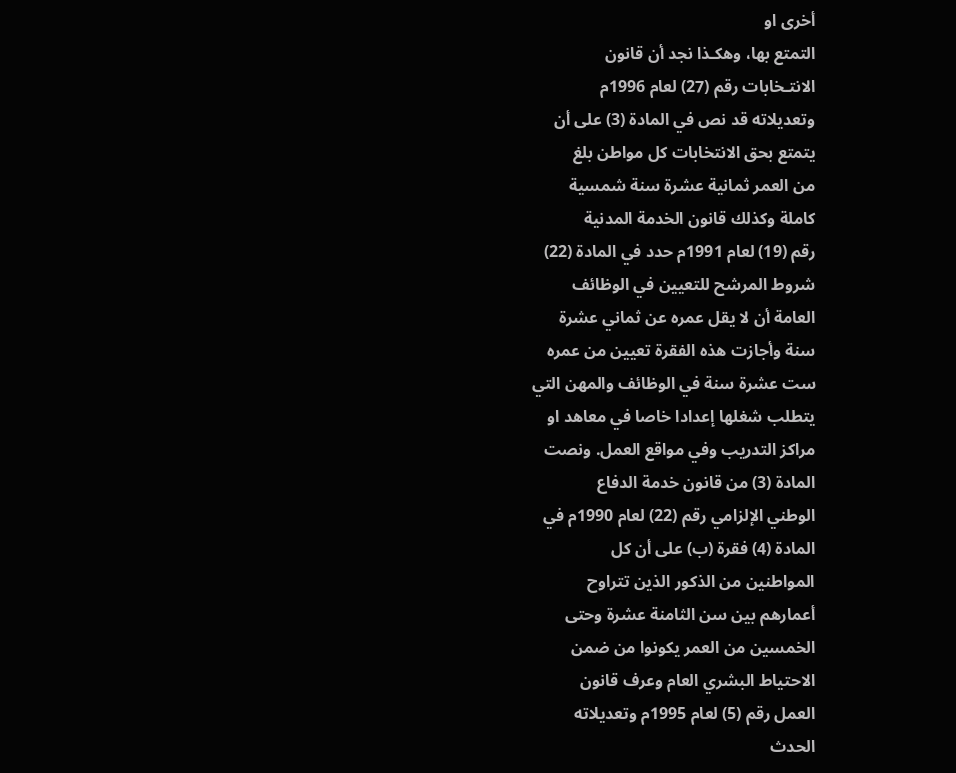أخرى او
التمتع بها، وهكـذا نجد أن قانون
الانتـخابات رقم (27) لعام 1996م
وتعديلاته قد نص في المادة (3) على أن
يتمتع بحق الانتخابات كل مواطن بلغ
من العمر ثمانية عشرة سنة شمسية
كاملة وكذلك قانون الخدمة المدنية
رقم (19) لعام 1991م حدد في المادة (22)
شروط المرشح للتعيين في الوظائف
العامة أن لا يقل عمره عن ثماني عشرة
سنة وأجازت هذه الفقرة تعيين من عمره
ست عشرة سنة في الوظائف والمهن التي
يتطلب شغلها إعدادا خاصا في معاهد او
مراكز التدريب وفي مواقع العمل. ونصت
المادة (3) من قانون خدمة الدفاع
الوطني الإلزامي رقم (22) لعام 1990م في
المادة (4) فقرة (ب) على أن كل
المواطنين من الذكور الذين تتراوح
أعمارهم بين سن الثامنة عشرة وحتى
الخمسين من العمر يكونوا من ضمن
الاحتياط البشري العام وعرف قانون
العمل رقم (5) لعام 1995م وتعديلاته
الحدث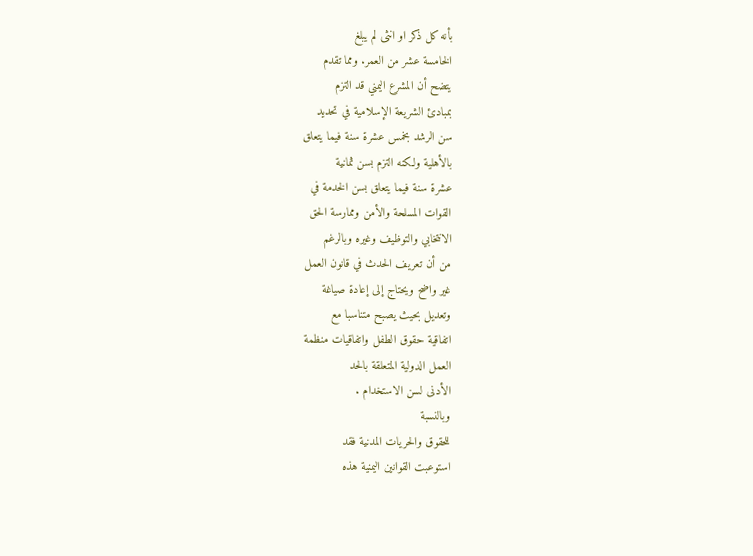بأنه كل ذكر او انثى لم يبلغ
الخامسة عشر من العمر. ومما تقدم
يتضح أن المشرع اليمني قد التزم
بمبادئ الشريعة الإسلامية في تحديد
سن الرشد بخمس عشرة سنة فيما يتعلق
بالأهلية ولكنه التزم بسن ثمانية
عشرة سنة فيما يتعلق بسن الخدمة في
القوات المسلحة والأمن وممارسة الحق
الانتخابي والتوظيف وغيره وبالرغم
من أن تعريف الحدث في قانون العمل
غير واضح ويحتاج إلى إعادة صياغة
وتعديل بحيث يصبح متناسبا مع
اتفاقية حقوق الطفل واتفاقيات منظمة
العمل الدولية المتعلقة بالحد
الأدنى لسن الاستخدام .
وبالنسبة
للحقوق والحريات المدنية فقد
استوعبت القوانين اليمنية هذه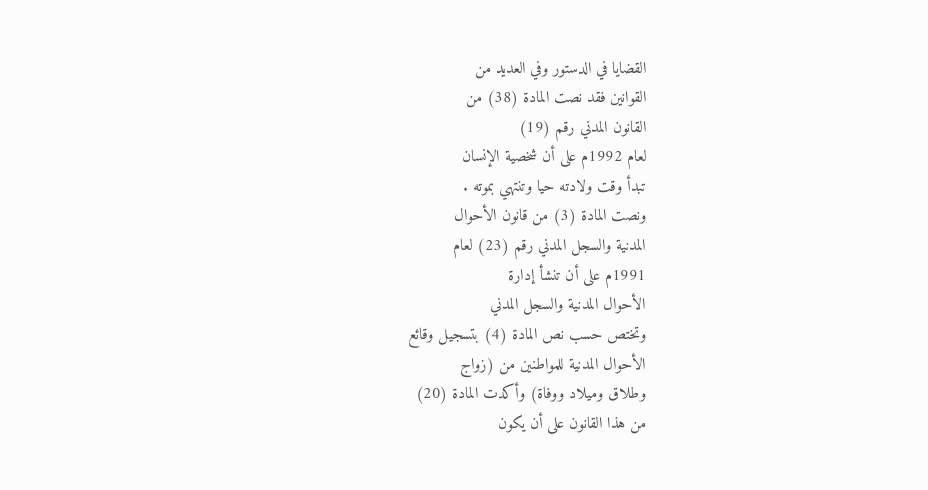القضايا في الدستور وفي العديد من
القوانين فقد نصت المادة (38) من
القانون المدني رقم (19)
لعام 1992م على أن شخصية الإنسان
تبدأ وقت ولادته حيا وتنتهي بموته .
ونصت المادة (3) من قانون الأحوال
المدنية والسجل المدني رقم (23) لعام
1991م على أن تنشأ إدارة
الأحوال المدنية والسجل المدني
وتختص حسب نص المادة (4) بتسجيل وقائع
الأحوال المدنية للمواطنين من (زواج
وطلاق وميلاد ووفاة) وأكدت المادة (20)
من هذا القانون على أن يكون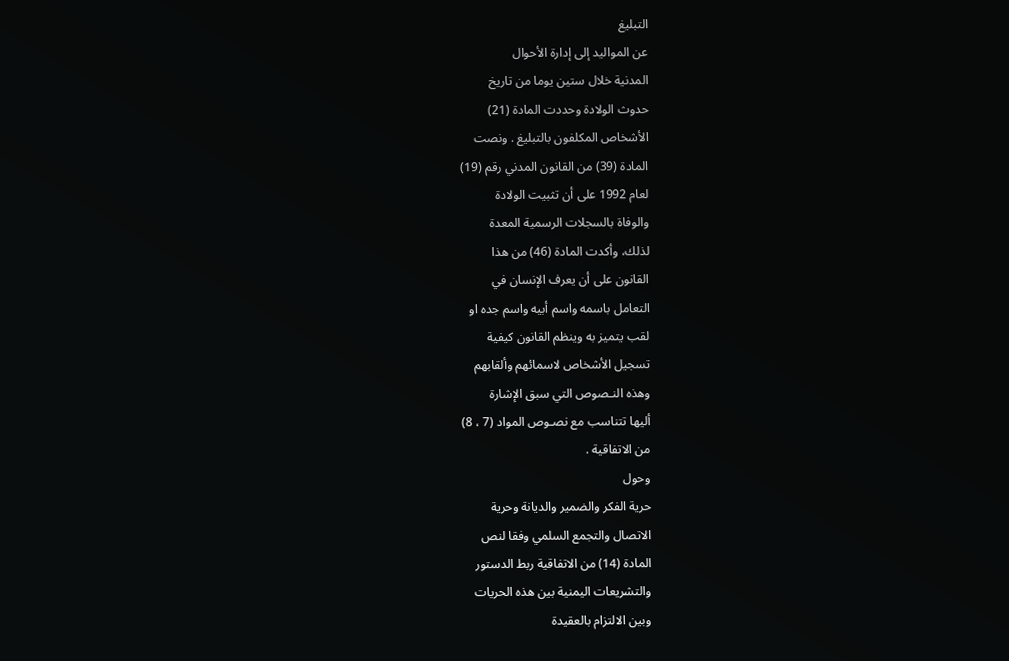التبليغ
عن المواليد إلى إدارة الأحوال
المدنية خلال ستين يوما من تاريخ
حدوث الولادة وحددت المادة (21)
الأشخاص المكلفون بالتبليغ . ونصت
المادة (39) من القانون المدني رقم (19)
لعام 1992 على أن تثبيت الولادة
والوفاة بالسجلات الرسمية المعدة
لذلك، وأكدت المادة (46) من هذا
القانون على أن يعرف الإنسان في
التعامل باسمه واسم أبيه واسم جده او
لقب يتميز به وينظم القانون كيفية
تسجيل الأشخاص لاسمائهم وألقابهم
وهذه النـصوص التي سبق الإشارة
أليها تتناسب مع نصـوص المواد (7 ، 8)
من الاتفاقية .
وحول
حرية الفكر والضمير والديانة وحرية
الاتصال والتجمع السلمي وفقا لنص
المادة (14) من الاتفاقية ربط الدستور
والتشريعات اليمنية بين هذه الحريات
وبين الالتزام بالعقيدة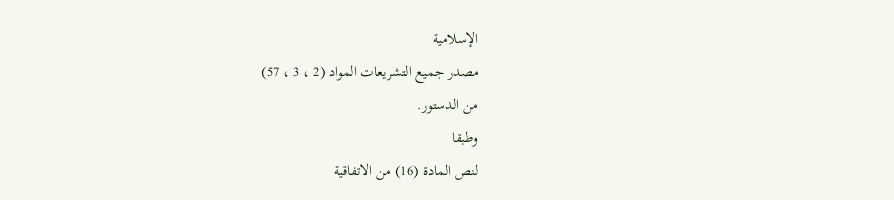الإسلامية
مصدر جميع التشريعات المواد (2 ، 3 ، 57)
من الدستور.
وطبقا
لنص المادة (16) من الاتفاقية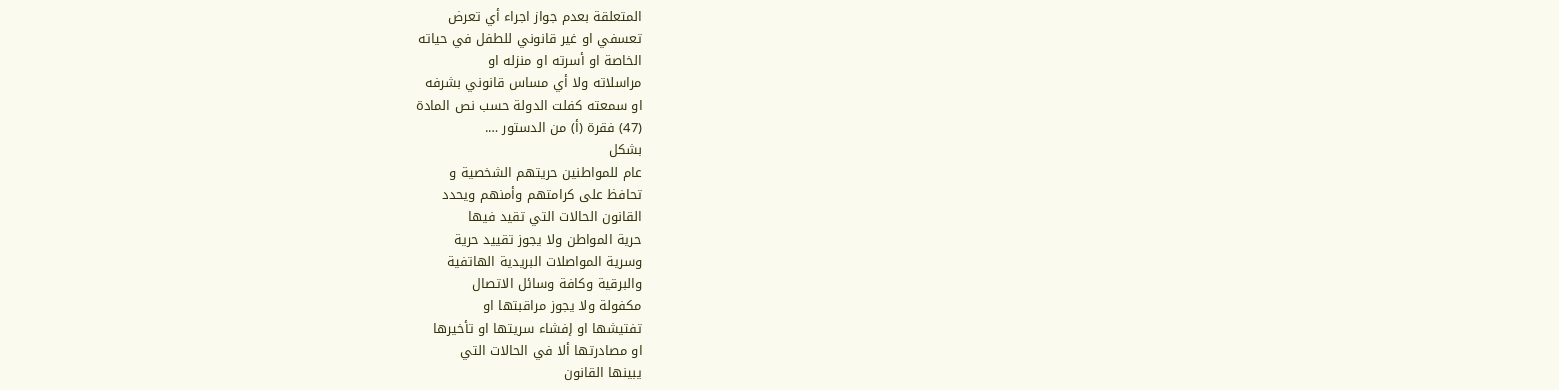المتعلقة بعدم جواز اجراء أي تعرض
تعسفي او غير قانوني للطفل في حياته
الخاصة او أسرته او منزله او
مراسلاته ولا أي مساس قانوني بشرفه
او سمعته كفلت الدولة حسب نص المادة
(47) فقرة (أ) من الدستور ….
بشكل
عام للمواطنين حريتهم الشخصية و
تحافظ على كرامتهم وأمنهم ويحدد
القانون الحالات التي تقيد فيها
حرية المواطن ولا يجوز تقييد حرية
وسرية المواصلات البريدية الهاتفية
والبرقية وكافة وسائل الاتصال
مكفولة ولا يجوز مراقبتها او
تفتيشها او إفشاء سريتها او تأخيرها
او مصادرتها ألا في الحالات التي
يبينها القانون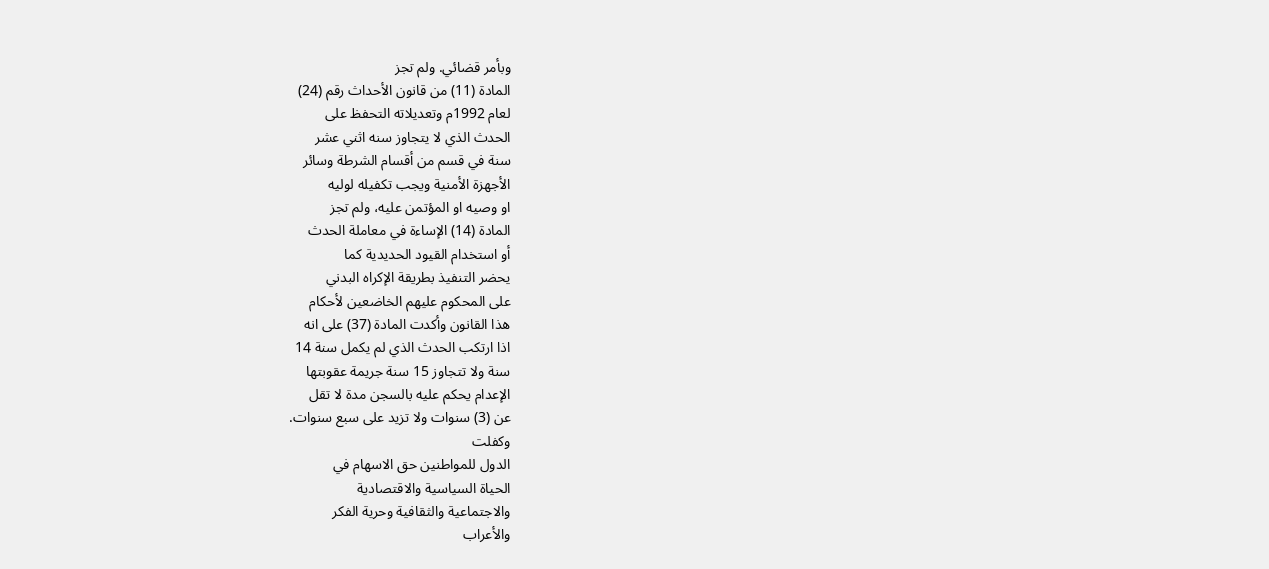وبأمر قضائي. ولم تجز
المادة (11) من قانون الأحداث رقم (24)
لعام 1992م وتعديلاته التحفظ على
الحدث الذي لا يتجاوز سنه اثني عشر
سنة في قسم من أقسام الشرطة وسائر
الأجهزة الأمنية ويجب تكفيله لوليه
او وصيه او المؤتمن عليه، ولم تجز
المادة (14) الإساءة في معاملة الحدث
أو استخدام القيود الحديدية كما
يحضر التنفيذ بطريقة الإكراه البدني
على المحكوم عليهم الخاضعين لأحكام
هذا القانون وأكدت المادة (37) على انه
اذا ارتكب الحدث الذي لم يكمل سنة 14
سنة ولا تتجاوز 15 سنة جريمة عقوبتها
الإعدام يحكم عليه بالسجن مدة لا تقل
عن (3) سنوات ولا تزيد على سبع سنوات.
وكفلت
الدول للمواطنين حق الاسهام في
الحياة السياسية والاقتصادية
والاجتماعية والثقافية وحرية الفكر
والأعراب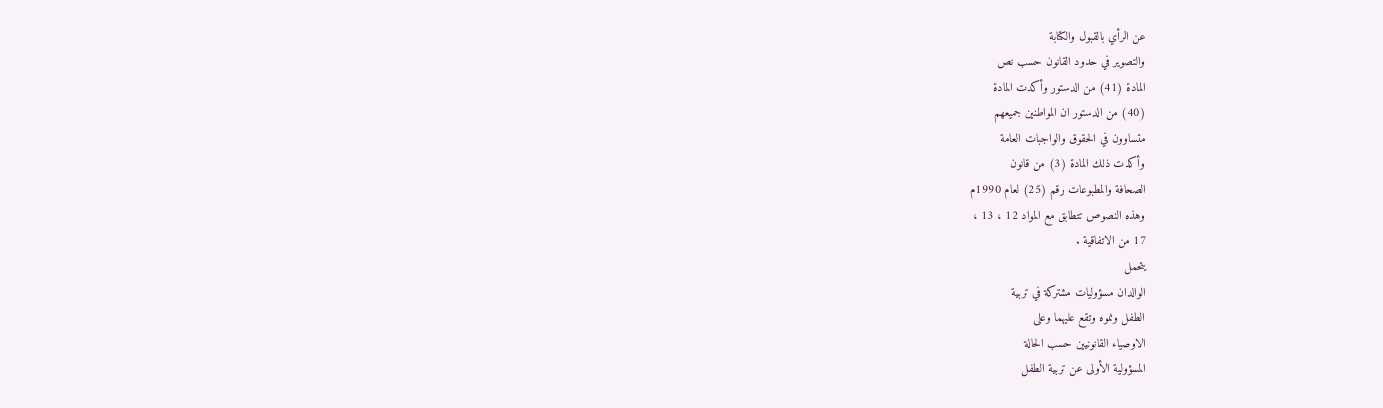عن الرأي بالقبول والكتابة
والتصوير في حدود القانون حسب نص
المادة (41) من الدستور وأكدت المادة
(40) من الدستور ان المواطنين جميعهم
متساوون في الحقوق والواجبات العامة
وأكدت ذلك المادة (3) من قانون
الصحافة والمطبوعات رقم (25) لعام 1990م
وهذه النصوص تتطابق مع المواد 12 ، 13 ،
17 من الاتفاقية .
يتحمل
الوالدان مسؤوليات مشتركة في تربية
الطفل ونموه وتقع عليهما وعلى
الاوصياء القانونيين حسب الحالة
المسؤولية الأولى عن تربية الطفل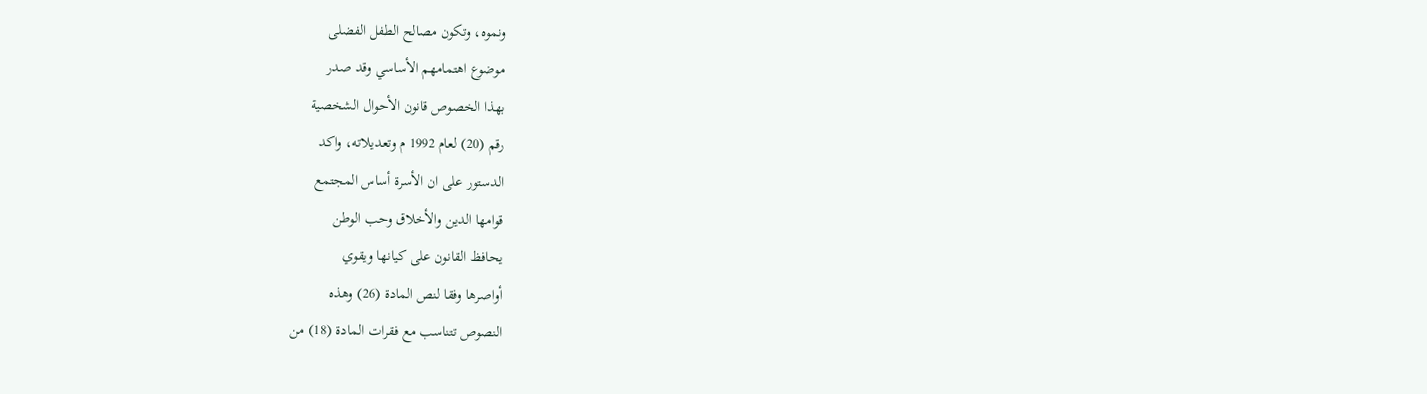ونموه، وتكون مصالح الطفل الفضلى
موضوع اهتمامهم الأساسي وقد صدر
بهذا الخصوص قانون الأحوال الشخصية
رقم (20) لعام 1992 م وتعديلاته، واكد
الدستور على ان الأسرة أساس المجتمع
قوامها الدين والأخلاق وحب الوطن
يحافظ القانون على كيانها ويقوي
أواصرها وفقا لنص المادة (26) وهذه
النصوص تتناسب مع فقرات المادة (18) من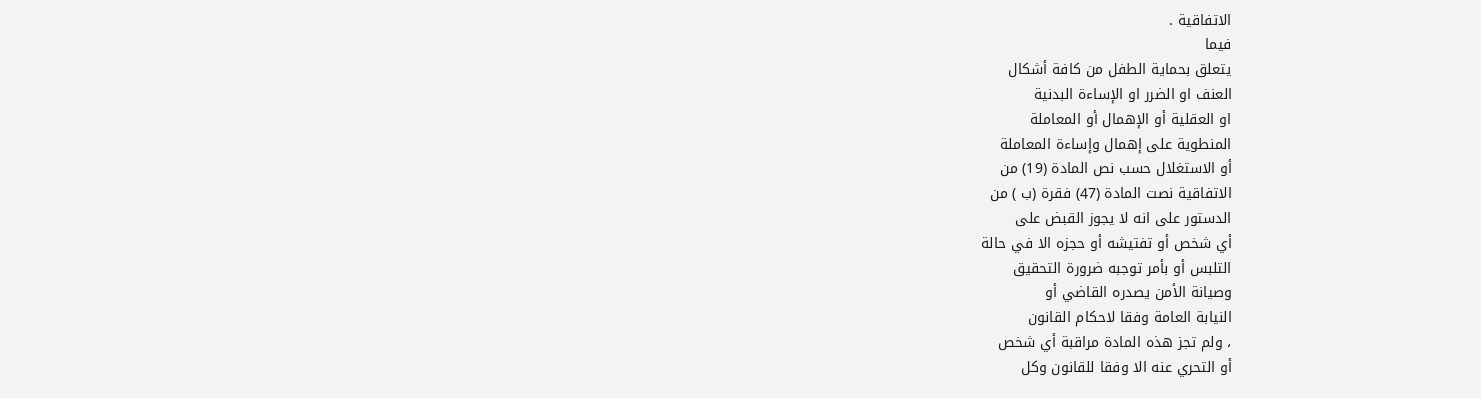الاتفاقية .
فيما
يتعلق بحماية الطفل من كافة أشكال
العنف او الضرر او الإساءة البدنية
او العقلية أو الإهمال أو المعاملة
المنطوية على إهمال وإساءة المعاملة
أو الاستغلال حسب نص المادة (19) من
الاتفاقية نصت المادة (47) فقرة (ب ) من
الدستور على انه لا يجوز القبض على
أي شخص أو تفتيشه أو حجزه الا في حالة
التلبس أو بأمر توجبه ضرورة التحقيق
وصيانة الأمن يصدره القاضي أو
النيابة العامة وفقا لاحكام القانون
، ولم تجز هذه المادة مراقبة أي شخص
أو التحري عنه الا وفقا للقانون وكل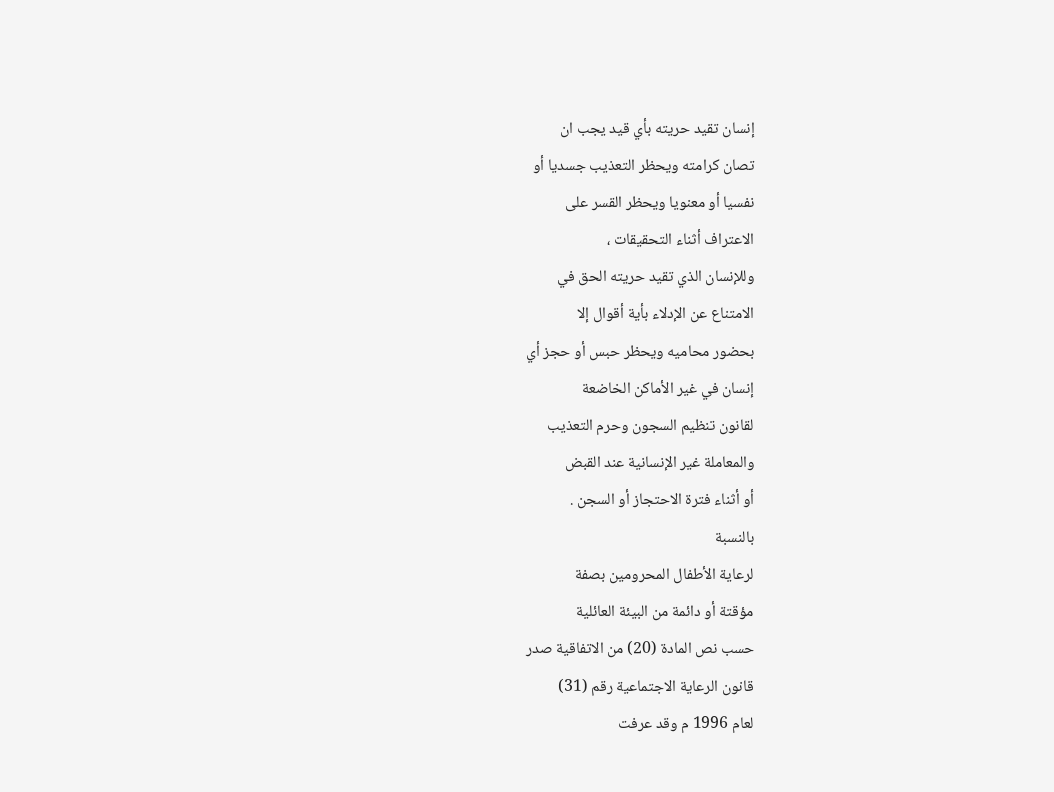إنسان تقيد حريته بأي قيد يجب ان
تصان كرامته ويحظر التعذيب جسديا أو
نفسيا أو معنويا ويحظر القسر على
الاعتراف أثناء التحقيقات ،
وللإنسان الذي تقيد حريته الحق في
الامتناع عن الإدلاء بأية أقوال إلا
بحضور محاميه ويحظر حبس أو حجز أي
إنسان في غير الأماكن الخاضعة
لقانون تنظيم السجون وحرم التعذيب
والمعاملة غير الإنسانية عند القبض
أو أثناء فترة الاحتجاز أو السجن .
بالنسبة
لرعاية الأطفال المحرومين بصفة
مؤقتة أو دائمة من البيئة العائلية
حسب نص المادة (20) من الاتفاقية صدر
قانون الرعاية الاجتماعية رقم (31)
لعام 1996 م وقد عرفت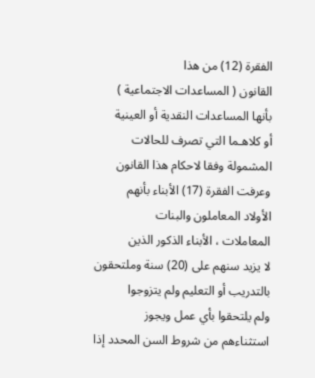الفقرة (12) من هذا
القانون ( المساعدات الاجتماعية )
بأنها المساعدات النقدية أو العينية
أو كلاهـما التي تصرف للحالات
المشمولة وفقا لاحكام هذا القانون
وعرفت الفقرة (17) الأبناء بأنهم
الأولاد المعاملون والبنات
المعاملات ، الأبناء الذكور الذين
لا يزيد سنهم على (20) سنة وملتحقون
بالتدريب أو التعليم ولم يتزوجوا
ولم يلتحقوا بأي عمل ويجوز
استثناءهم من شروط السن المحدد إذا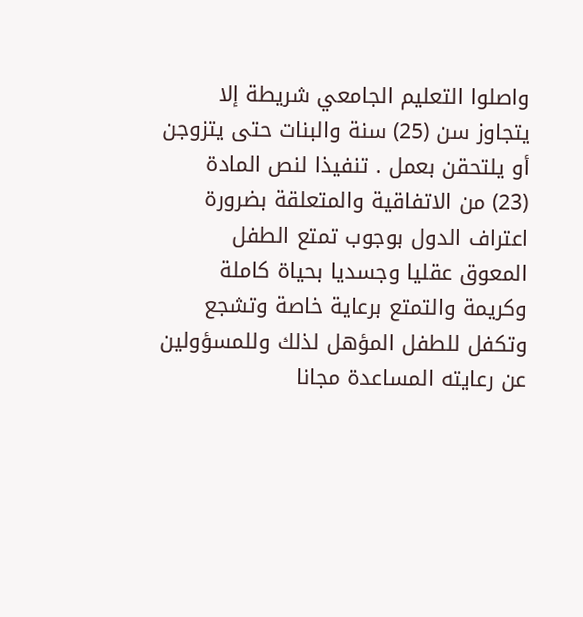واصلوا التعليم الجامعي شريطة إلا
يتجاوز سن (25) سنة والبنات حتى يتزوجن
أو يلتحقن بعمل . تنفيذا لنص المادة
(23) من الاتفاقية والمتعلقة بضرورة
اعتراف الدول بوجوب تمتع الطفل
المعوق عقليا وجسديا بحياة كاملة
وكريمة والتمتع برعاية خاصة وتشجع
وتكفل للطفل المؤهل لذلك وللمسؤولين
عن رعايته المساعدة مجانا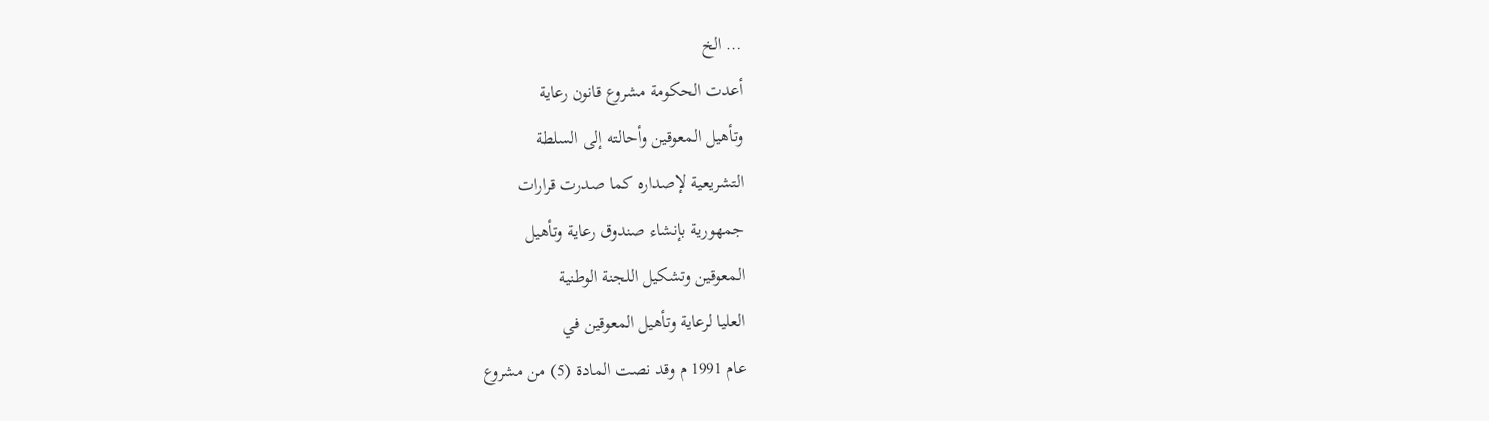… الخ
أعدت الحكومة مشروع قانون رعاية
وتأهيل المعوقين وأحالته إلى السلطة
التشريعية لإصداره كما صدرت قرارات
جمهورية بإنشاء صندوق رعاية وتأهيل
المعوقين وتشكيل اللجنة الوطنية
العليا لرعاية وتأهيل المعوقين في
عام 1991 م وقد نصت المادة (5) من مشروع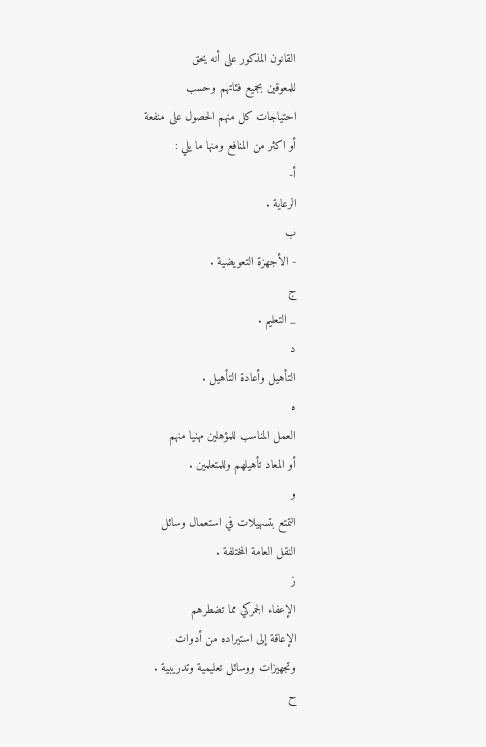القانون المذكور على أنه يحق
للمعوقين بجميع فئاتهم وحسب
احتياجات كل منهم الحصول على منفعة
أو اكثر من المنافع ومنها ما يلي :
أ-
الرعاية .
ب
- الأجهزة التعويضية .
ج
_ التعليم .
د
التأهيل وأعادة التأهيل .
ه
العمل المناسب للمؤهلين مهنيا منهم
أو المعاد تأهيلهم وللمتعلمين .
و
التمتع بتسهيلات في استعمال وسائل
النقل العامة المختلفة .
ز
الإعفاء الجمركي مما تضطرهم
الإعاقة إلى استيراده من أدوات
وتجهيزات ووسائل تعليمية وتدريبية .
ح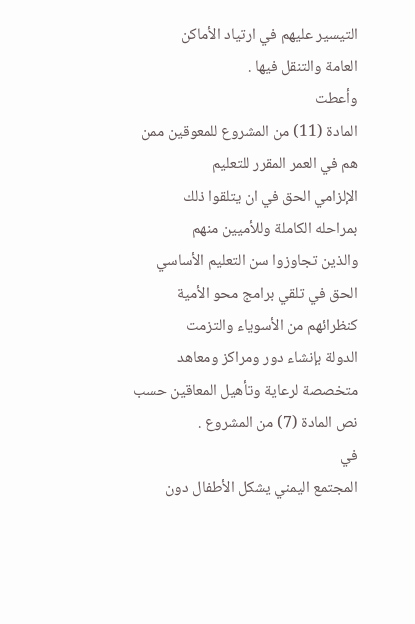التيسير عليهم في ارتياد الأماكن
العامة والتنقل فيها .
وأعطت
المادة (11) من المشروع للمعوقين ممن
هم في العمر المقرر للتعليم
الإلزامي الحق في ان يتلقوا ذلك
بمراحله الكاملة وللأميين منهم
والذين تجاوزوا سن التعليم الأساسي
الحق في تلقي برامج محو الأمية
كنظرائهم من الأسوياء والتزمت
الدولة بإنشاء دور ومراكز ومعاهد
متخصصة لرعاية وتأهيل المعاقين حسب
نص المادة (7) من المشروع .
في
المجتمع اليمني يشكل الأطفال دون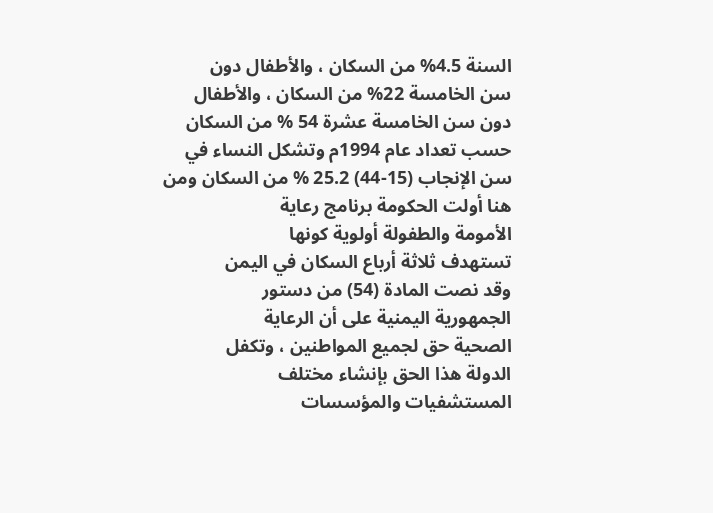السنة 4.5% من السكان ، والأطفال دون
سن الخامسة 22% من السكان ، والأطفال
دون سن الخامسة عشرة 54 % من السكان
حسب تعداد عام 1994م وتشكل النساء في
سن الإنجاب (15-44) 25.2 % من السكان ومن
هنا أولت الحكومة برنامج رعاية
الأمومة والطفولة أولوية كونها
تستهدف ثلاثة أرباع السكان في اليمن
وقد نصت المادة (54) من دستور
الجمهورية اليمنية على أن الرعاية
الصحية حق لجميع المواطنين ، وتكفل
الدولة هذا الحق بإنشاء مختلف
المستشفيات والمؤسسات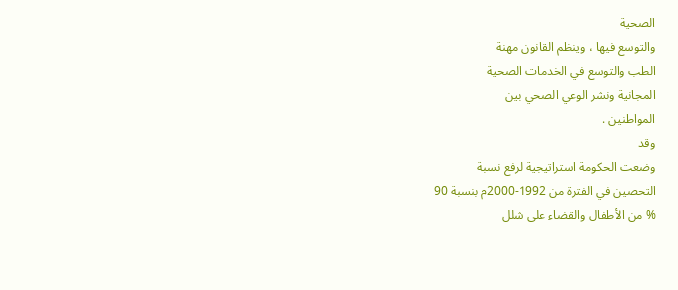الصحية
والتوسع فيها ، وينظم القانون مهنة
الطب والتوسع في الخدمات الصحية
المجانية ونشر الوعي الصحي بين
المواطنين .
وقد
وضعت الحكومة استراتيجية لرفع نسبة
التحصين في الفترة من 1992-2000م بنسبة 90
% من الأطفال والقضاء على شلل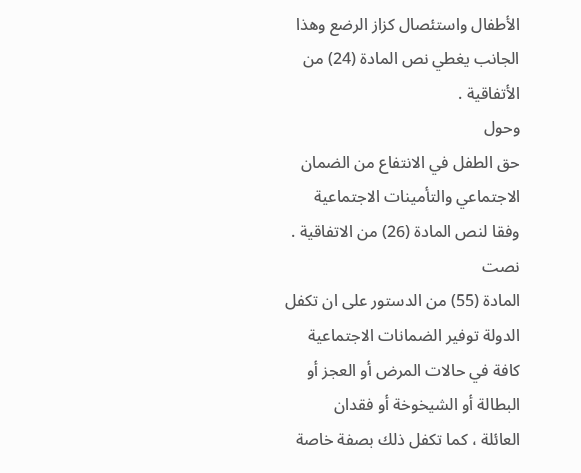الأطفال واستئصال كزاز الرضع وهذا
الجانب يغطي نص المادة (24) من
الأتفاقية .
وحول
حق الطفل في الانتفاع من الضمان
الاجتماعي والتأمينات الاجتماعية
وفقا لنص المادة (26) من الاتفاقية .
نصت
المادة (55) من الدستور على ان تكفل
الدولة توفير الضمانات الاجتماعية
كافة في حالات المرض أو العجز أو
البطالة أو الشيخوخة أو فقدان
العائلة ، كما تكفل ذلك بصفة خاصة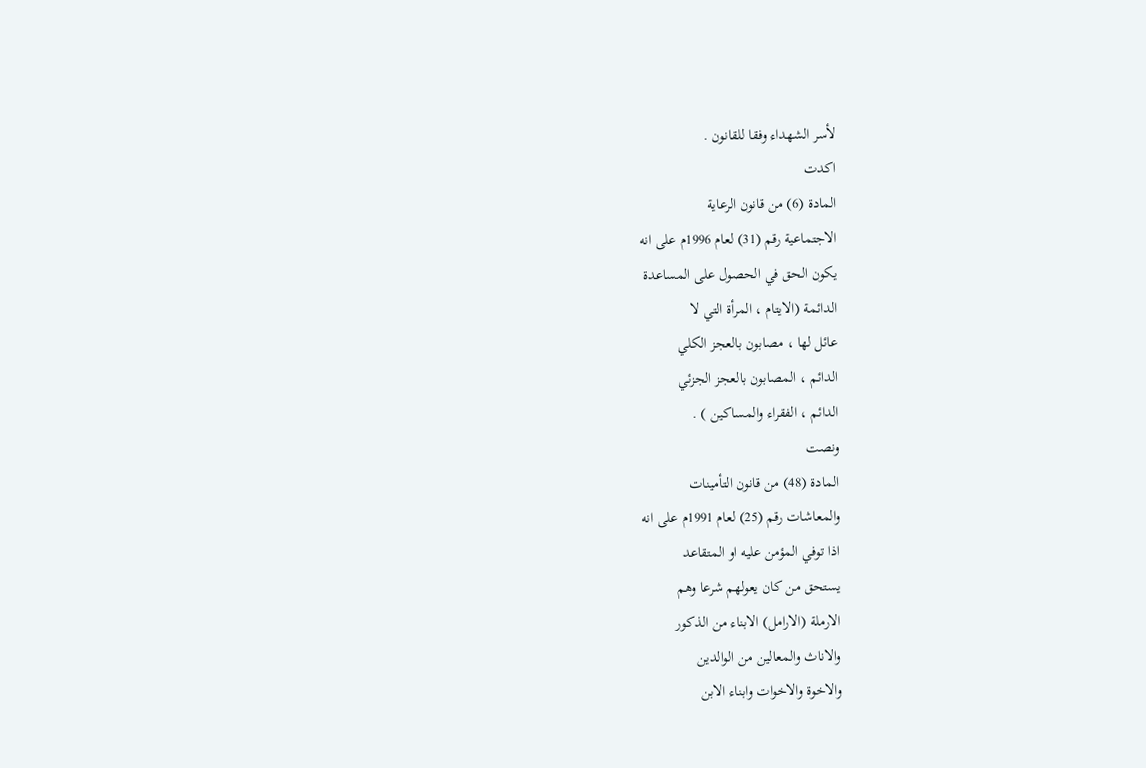لأسر الشهداء وفقا للقانون .
اكدت
المادة (6) من قانون الرعاية
الاجتماعية رقم (31) لعام 1996م على انه
يكون الحق في الحصول على المساعدة
الدائمة (الايتام ، المرأة التي لا
عائل لها ، مصابون بالعجز الكلي
الدائم ، المصابون بالعجز الجزئي
الدائم ، الفقراء والمساكين ) .
ونصت
المادة (48) من قانون التأمينات
والمعاشات رقم (25) لعام 1991م على انه
اذا توفي المؤمن عليه او المتقاعد
يستحق من كان يعولهم شرعا وهم
الارملة (الارامل) الابناء من الذكور
والاناث والمعالين من الوالدين
والاخوة والاخوات وابناء الابن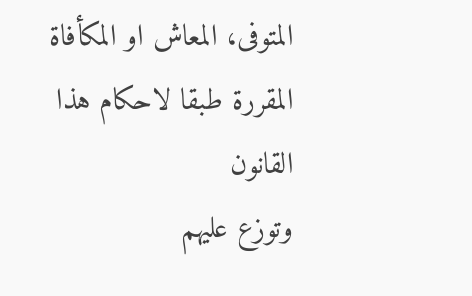المتوفى، المعاش او المكأفاة
المقررة طبقا لاحكام هذا القانون
وتوزع عليهم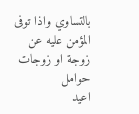بالتساوي واذا توفى
المؤمن عليه عن زوجة او زوجات حوامل
اعيد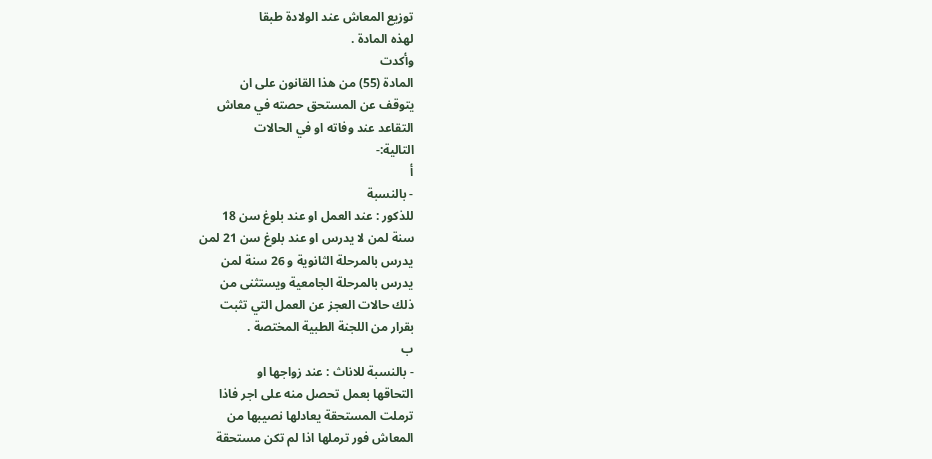توزيع المعاش عند الولادة طبقا
لهذه المادة .
وأكدت
المادة (55) من هذا القانون على ان
يتوقف عن المستحق حصته في معاش
التقاعد عند وفاته او في الحالات
التالية:-
أ
- بالنسبة
للذكور : عند العمل او عند بلوغ سن 18
سنة لمن لا يدرس او عند بلوغ سن 21 لمن
يدرس بالمرحلة الثانوية و 26 سنة لمن
يدرس بالمرحلة الجامعية ويستثنى من
ذلك حالات العجز عن العمل التي تثبت
بقرار من اللجنة الطبية المختصة .
ب
- بالنسبة للاناث : عند زواجها او
التحاقها بعمل تحصل منه على اجر فاذا
ترملت المستحقة يعادلها نصيبها من
المعاش فور ترملها اذا لم تكن مستحقة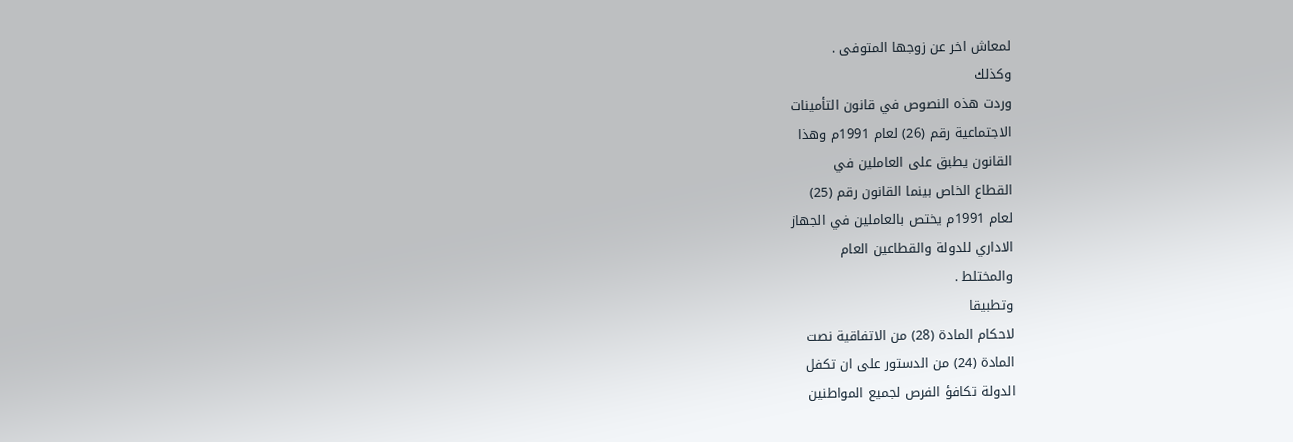لمعاش اخر عن زوجها المتوفى .
وكذلك
وردت هذه النصوص في قانون التأمينات
الاجتماعية رقم (26) لعام 1991م وهذا
القانون يطبق على العاملين في
القطاع الخاص بينما القانون رقم (25)
لعام 1991م يختص بالعاملين في الجهاز
الاداري للدولة والقطاعين العام
والمختلط .
وتطبيقا
لاحكام المادة (28) من الاتفاقية نصت
المادة (24) من الدستور على ان تكفل
الدولة تكافؤ الفرص لجميع المواطنين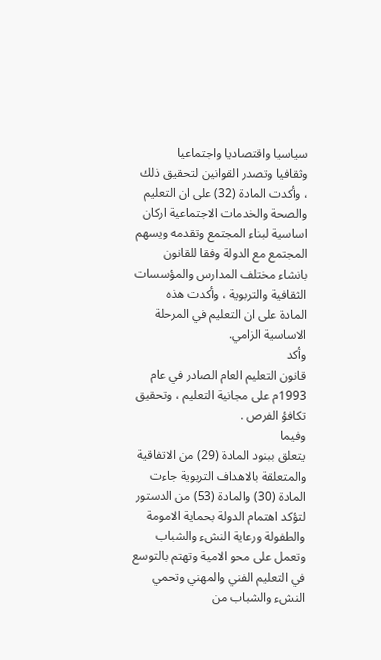سياسيا واقتصاديا واجتماعيا
وثقافيا وتصدر القوانين لتحقيق ذلك
، وأكدت المادة (32) على ان التعليم
والصحة والخدمات الاجتماعية اركان
اساسية لبناء المجتمع وتقدمه ويسهم
المجتمع مع الدولة وفقا للقانون
بانشاء مختلف المدارس والمؤسسات
الثقافية والتربوية ، وأكدت هذه
المادة على ان التعليم في المرحلة
الاساسية الزامي.
وأكد
قانون التعليم العام الصادر في عام
1993م على مجانية التعليم ، وتحقيق
تكافؤ الفرص .
وفيما
يتعلق ببنود المادة (29) من الاتفاقية
والمتعلقة بالاهداف التربوية جاءت
المادة (30) والمادة (53) من الدستور
لتؤكد اهتمام الدولة بحماية الامومة
والطفولة ورعاية النشء والشباب
وتعمل على محو الامية وتهتم بالتوسع
في التعليم الفني والمهني وتحمي
النشء والشباب من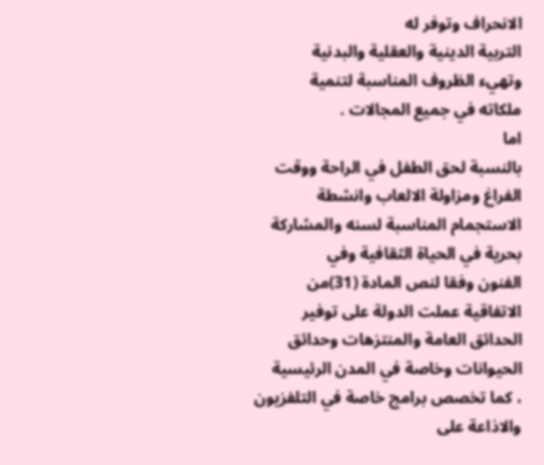الانحراف وتوفر له
التربية الدينية والعقلية والبدنية
وتهيء الظروف المناسبة لتنمية
ملكاته في جميع المجالات .
اما
بالنسبة لحق الطفل في الراحة ووقت
الفراغ ومزاولة الالعاب وانشطة
الاستجمام المناسبة لسنه والمشاركة
بحرية في الحياة الثقافية وفي
الفنون وفقا لنص المادة (31)من
الاتفاقية عملت الدولة على توفير
الحدائق العامة والمنتزهات وحدائق
الحيوانات وخاصة في المدن الرئيسية
، كما تخصص برامج خاصة في التلفزيون
والاذاعة على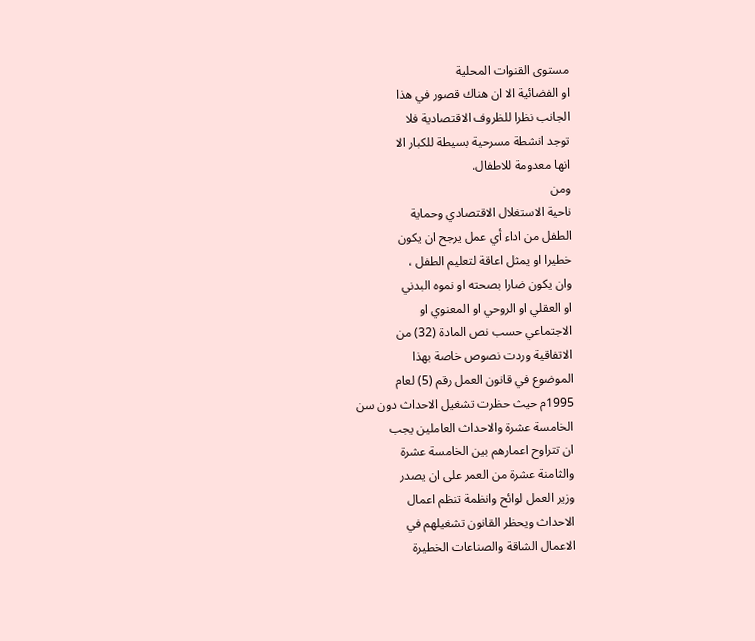مستوى القنوات المحلية
او الفضائية الا ان هناك قصور في هذا
الجانب نظرا للظروف الاقتصادية فلا
توجد انشطة مسرحية بسيطة للكبار الا
انها معدومة للاطفال.
ومن
ناحية الاستغلال الاقتصادي وحماية
الطفل من اداء أي عمل يرجح ان يكون
خطيرا او يمثل اعاقة لتعليم الطفل ،
وان يكون ضارا بصحته او نموه البدني
او العقلي او الروحي او المعنوي او
الاجتماعي حسب نص المادة (32) من
الاتفاقية وردت نصوص خاصة بهذا
الموضوع في قانون العمل رقم (5) لعام
1995م حيث حظرت تشغيل الاحداث دون سن
الخامسة عشرة والاحداث العاملين يجب
ان تتراوح اعمارهم بين الخامسة عشرة
والثامنة عشرة من العمر على ان يصدر
وزير العمل لوائح وانظمة تنظم اعمال
الاحداث ويحظر القانون تشغيلهم في
الاعمال الشاقة والصناعات الخطيرة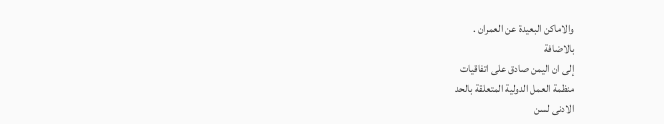والاماكن البعيدة عن العمران .
بالاضافة
إلى ان اليمن صادق على اتفاقيات
منظمة العمل الدولية المتعلقة بالحد
الادنى لسن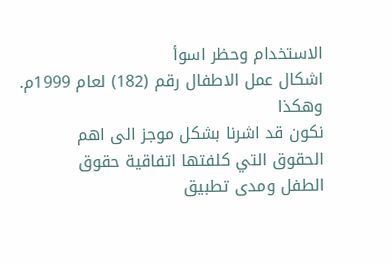الاستخدام وحظر اسوأ
اشكال عمل الاطفال رقم (182) لعام 1999م.
وهكذا
نكون قد اشرنا بشكل موجز الى اهم
الحقوق التي كلفتها اتفاقية حقوق
الطفل ومدى تطبيق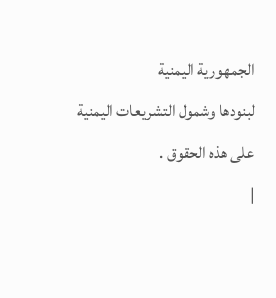الجمهورية اليمنية
لبنودها وشمول التشريعات اليمنية
على هذه الحقوق .
|